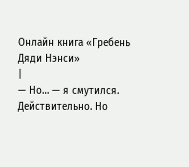Онлайн книга «Гребень Дяди Нэнси»
|
— Но… — я смутился. Действительно. Но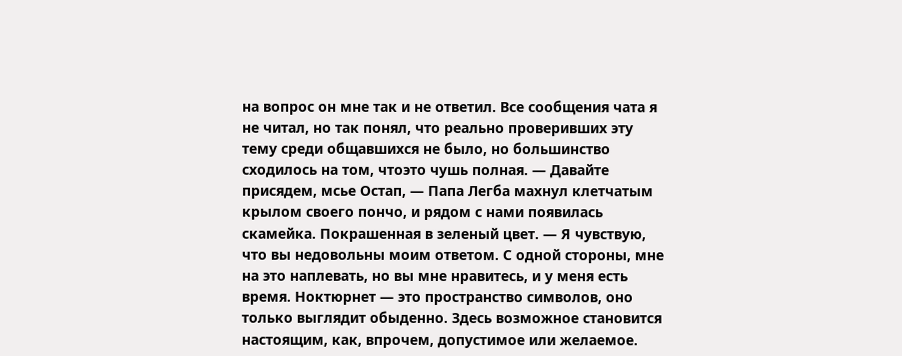на вопрос он мне так и не ответил. Все сообщения чата я не читал, но так понял, что реально проверивших эту тему среди общавшихся не было, но большинство сходилось на том, чтоэто чушь полная. — Давайте присядем, мсье Остап, — Папа Легба махнул клетчатым крылом своего пончо, и рядом с нами появилась скамейка. Покрашенная в зеленый цвет. — Я чувствую, что вы недовольны моим ответом. С одной стороны, мне на это наплевать, но вы мне нравитесь, и у меня есть время. Ноктюрнет — это пространство символов, оно только выглядит обыденно. Здесь возможное становится настоящим, как, впрочем, допустимое или желаемое.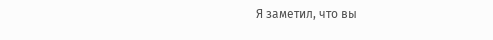Я заметил, что вы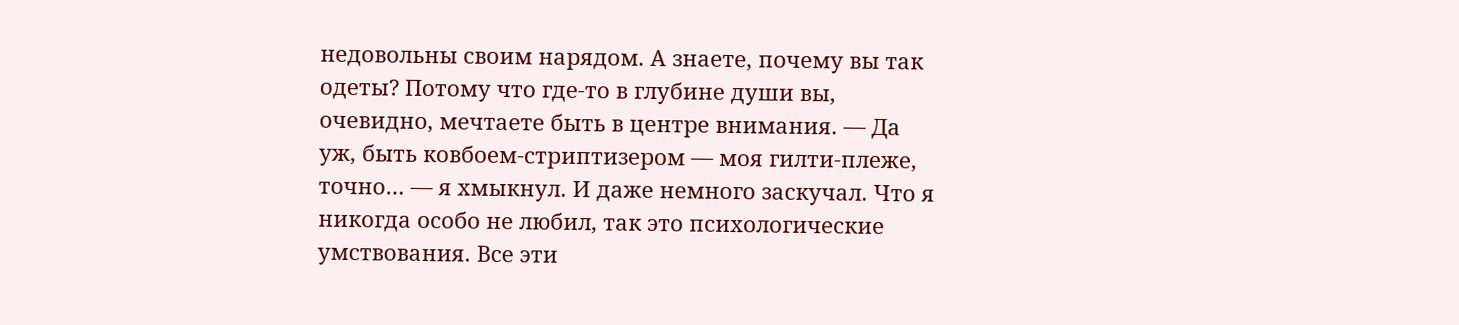недовольны своим нарядом. А знаете, почему вы так одеты? Потому что где-то в глубине души вы, очевидно, мечтаете быть в центре внимания. — Да уж, быть ковбоем-стриптизером — моя гилти-плеже, точно… — я хмыкнул. И даже немного заскучал. Что я никогда особо не любил, так это психологические умствования. Все эти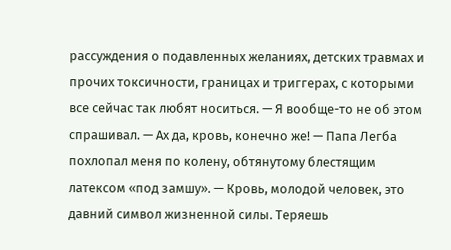рассуждения о подавленных желаниях, детских травмах и прочих токсичности, границах и триггерах, с которыми все сейчас так любят носиться. — Я вообще-то не об этом спрашивал. — Ах да, кровь, конечно же! — Папа Легба похлопал меня по колену, обтянутому блестящим латексом «под замшу». — Кровь, молодой человек, это давний символ жизненной силы. Теряешь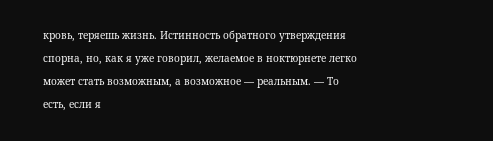кровь, теряешь жизнь. Истинность обратного утверждения спорна, но, как я уже говорил, желаемое в ноктюрнете легко может стать возможным, а возможное — реальным. — То есть, если я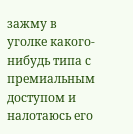зажму в уголке какого-нибудь типа с премиальным доступом и налотаюсь его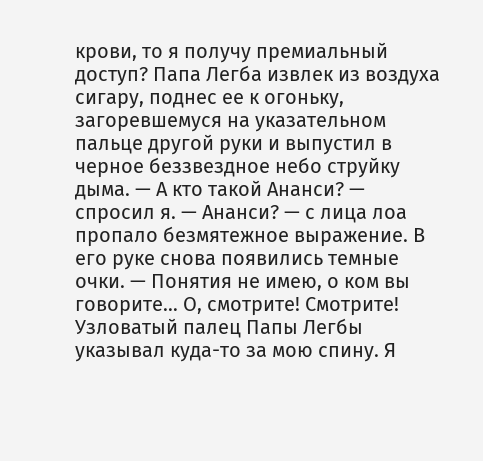крови, то я получу премиальный доступ? Папа Легба извлек из воздуха сигару, поднес ее к огоньку, загоревшемуся на указательном пальце другой руки и выпустил в черное беззвездное небо струйку дыма. — А кто такой Ананси? — спросил я. — Ананси? — с лица лоа пропало безмятежное выражение. В его руке снова появились темные очки. — Понятия не имею, о ком вы говорите… О, смотрите! Смотрите! Узловатый палец Папы Легбы указывал куда-то за мою спину. Я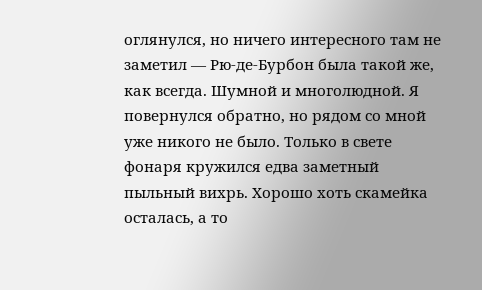оглянулся, но ничего интересного там не заметил — Рю-де-Бурбон была такой же, как всегда. Шумной и многолюдной. Я повернулся обратно, но рядом со мной уже никого не было. Только в свете фонаря кружился едва заметный пыльный вихрь. Хорошо хоть скамейка осталась, а то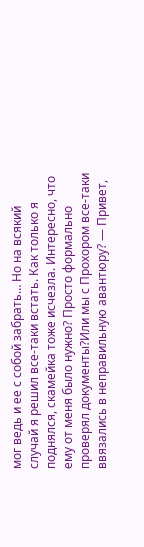мог ведь и ее с собой забрать… Но на всякий случай я решил все-таки встать. Как только я поднялся, скамейка тоже исчезла. Интересно, что ему от меня было нужно? Просто формально проверял документы?Или мы с Прохором все-таки ввязались в неправильную авантюру? — Привет,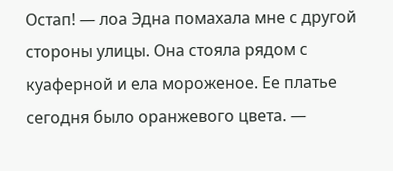Остап! — лоа Эдна помахала мне с другой стороны улицы. Она стояла рядом с куаферной и ела мороженое. Ее платье сегодня было оранжевого цвета. —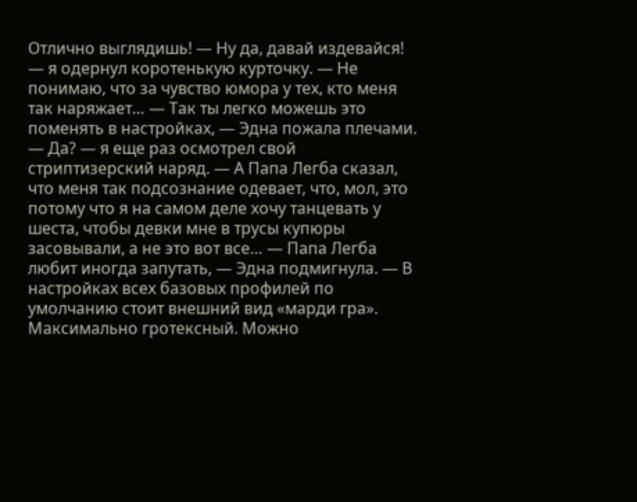Отлично выглядишь! — Ну да, давай издевайся! — я одернул коротенькую курточку. — Не понимаю, что за чувство юмора у тех, кто меня так наряжает… — Так ты легко можешь это поменять в настройках, — Эдна пожала плечами. — Да? — я еще раз осмотрел свой стриптизерский наряд. — А Папа Легба сказал, что меня так подсознание одевает, что, мол, это потому что я на самом деле хочу танцевать у шеста, чтобы девки мне в трусы купюры засовывали, а не это вот все… — Папа Легба любит иногда запутать, — Эдна подмигнула. — В настройках всех базовых профилей по умолчанию стоит внешний вид «марди гра». Максимально гротексный. Можно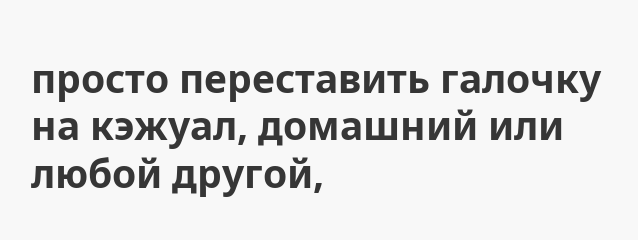просто переставить галочку на кэжуал, домашний или любой другой,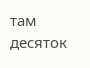там десяток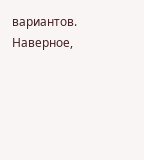вариантов. Наверное,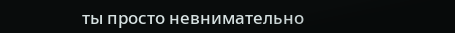ты просто невнимательно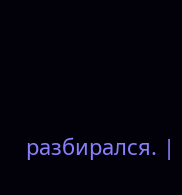разбирался. |